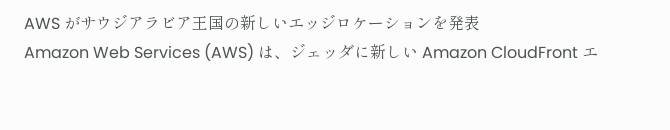AWS がサウジアラビア王国の新しいエッジロケーションを発表
Amazon Web Services (AWS) は、ジェッダに新しい Amazon CloudFront エ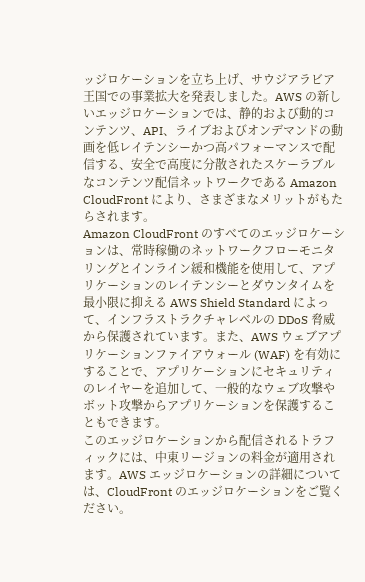ッジロケーションを立ち上げ、サウジアラビア王国での事業拡大を発表しました。AWS の新しいエッジロケーションでは、静的および動的コンテンツ、API、ライブおよびオンデマンドの動画を低レイテンシーかつ高パフォーマンスで配信する、安全で高度に分散されたスケーラブルなコンテンツ配信ネットワークである Amazon CloudFront により、さまざまなメリットがもたらされます。
Amazon CloudFront のすべてのエッジロケーションは、常時稼働のネットワークフローモニタリングとインライン緩和機能を使用して、アプリケーションのレイテンシーとダウンタイムを最小限に抑える AWS Shield Standard によって、インフラストラクチャレベルの DDoS 脅威から保護されています。また、AWS ウェブアプリケーションファイアウォール (WAF) を有効にすることで、アプリケーションにセキュリティのレイヤーを追加して、一般的なウェブ攻撃やボット攻撃からアプリケーションを保護することもできます。
このエッジロケーションから配信されるトラフィックには、中東リージョンの料金が適用されます。AWS エッジロケーションの詳細については、CloudFront のエッジロケーションをご覧ください。